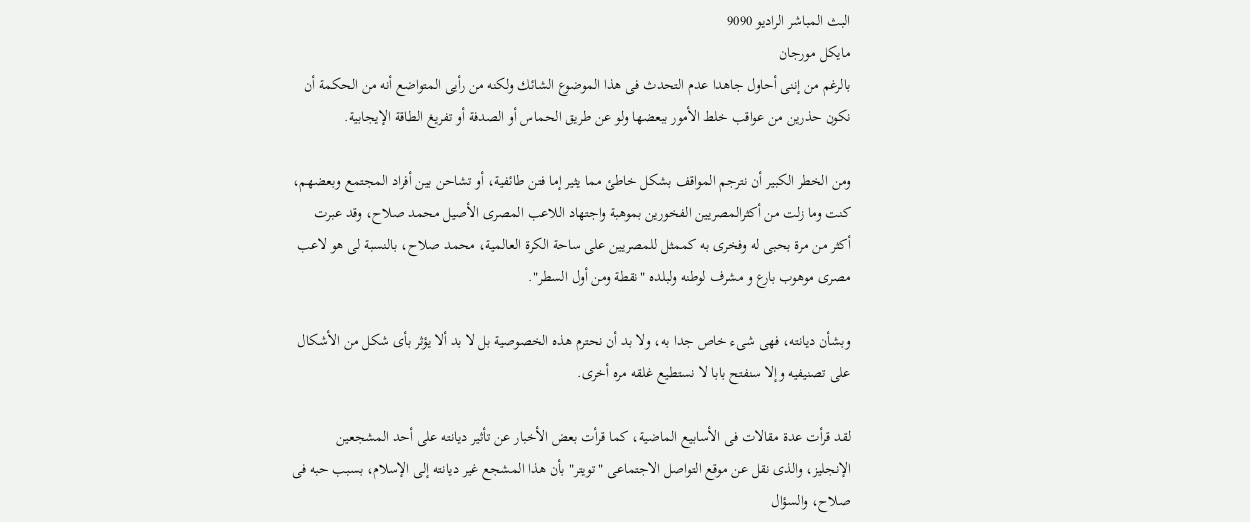البث المباشر الراديو 9090
مايكل مورجان
بالرغم من إننى أحاول جاهدا عدم التحدث فى هذا الموضوع الشائك ولكنه من رأيى المتواضع أنه من الحكمة أن نكون حذرين من عواقب خلط الأمور ببعضها ولو عن طريق الحماس أو الصدفة أو تفريغ الطاقة الإيجابية.

ومن الخطر الكبير أن نترجم المواقف بشكل خاطئ مما يثير إما فتن طائفية، أو تشاحن بين أفراد المجتمع وبعضهم، كنت وما زلت من أكثرالمصريين الفخورين بموهبة واجتهاد اللاعب المصرى الأصيل محمد صلاح، وقد عبرت أكثر من مرة بحبى له وفخرى به كممثل للمصريين على ساحة الكرة العالمية، محمد صلاح، بالنسبة لى هو لاعب مصرى موهوب بارع و مشرف لوطنه ولبلده "نقطة ومن أول السطر".

وبشأن ديانته، فهى شىء خاص جدا به، ولا بد أن نحترم هذه الخصوصية بل لا بد ألا يؤثر بأى شكل من الأشكال على تصنيفيه وإلا سنفتح بابا لا نستطيع غلقه مره أخرى.

لقد قرأت عدة مقالات فى الأسابيع الماضية، كما قرأت بعض الأخبار عن تأثير ديانته على أحد المشجعين الإنجليز، والذى نقل عن موقع التواصل الاجتماعى "تويتر" بأن هذا المشجع غير ديانته إلى الإسلام، بسبب حبه فى صلاح، والسؤال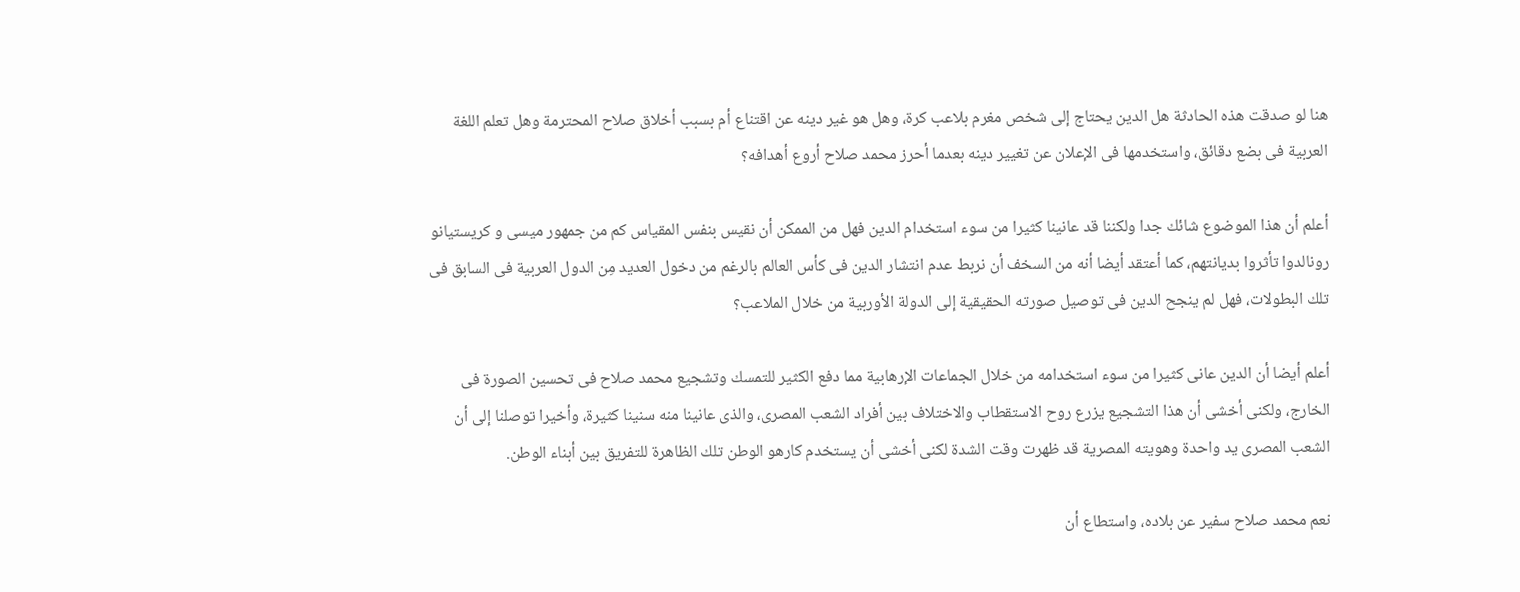هنا لو صدقت هذه الحادثة هل الدين يحتاج إلى شخص مغرم بلاعب كرة، وهل هو غير دينه عن اقتناع أم بسبب أخلاق صلاح المحترمة وهل تعلم اللغة العربية فى بضع دقائق، واستخدمها فى الإعلان عن تغيير دينه بعدما أحرز محمد صلاح أروع أهدافه؟

أعلم أن هذا الموضوع شائك جدا ولكننا قد عانينا كثيرا من سوء استخدام الدين فهل من الممكن أن نقيس بنفس المقياس كم من جمهور ميسى و كريستيانو رونالدوا تأثروا بديانتهم، كما أعتقد أيضا أنه من السخف أن نربط عدم انتشار الدين فى كأس العالم بالرغم من دخول العديد مِن الدول العربية فى السابق فى تلك البطولات، فهل لم ينجح الدين فى توصيل صورته الحقيقية إلى الدولة الأوربية من خلال الملاعب؟

أعلم أيضا أن الدين عانى كثيرا من سوء استخدامه من خلال الجماعات الإرهابية مما دفع الكثير للتمسك وتشجيع محمد صلاح فى تحسين الصورة فى الخارج، ولكنى أخشى أن هذا التشجيع يزرع روح الاستقطاب والاختلاف بين أفراد الشعب المصرى، والذى عانينا منه سنينا كثيرة، وأخيرا توصلنا إلى أن الشعب المصرى يد واحدة وهويته المصرية قد ظهرت وقت الشدة لكنى أخشى أن يستخدم كارهو الوطن تلك الظاهرة للتفريق بين أبناء الوطن.

نعم محمد صلاح سفير عن بلاده، واستطاع أن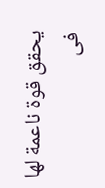يحقق قوة ناعمة لها فى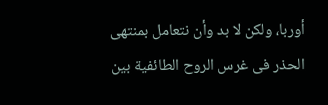أوربا، ولكن لا بد وأن نتعامل بمنتهى الحذر فى غرس الروح الطائفية بين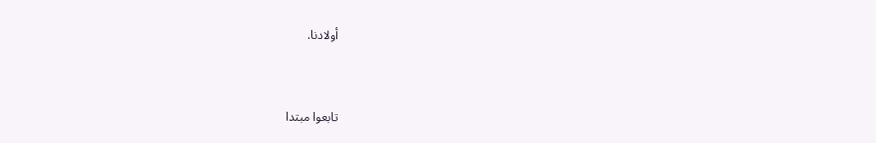أولادنا.



تابعوا مبتدا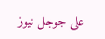على جوجل نيوز